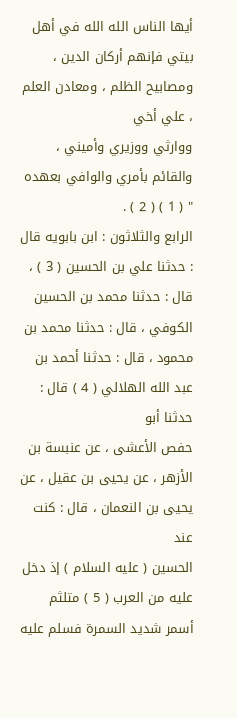أيها الناس الله الله في أهل بيتي فإنهم أركان الدين ، ومصابيح الظلم ، ومعادن العلم ، علي أخي
ووارثي ووزيري وأميني ، والقائم بأمري والوافي بعهده " ( 1 ) ( 2 ) .
الرابع والثلاثون : ابن بابويه قال : حدثنا علي بن الحسين ( 3 ) ، قال : حدثنا محمد بن الحسين
الكوفي ، قال : حدثنا محمد بن محمود ، قال : حدثنا أحمد بن عبد الله الهلالي ( 4 ) قال : حدثنا أبو
حفص الأعشى ، عن عنبسة بن الأزهر ، عن يحيى بن عقيل ، عن يحيى بن النعمان ، قال : كنت عند
الحسين ( عليه السلام ) إذ دخل عليه من العرب ( 5 ) متلثم أسمر شديد السمرة فسلم عليه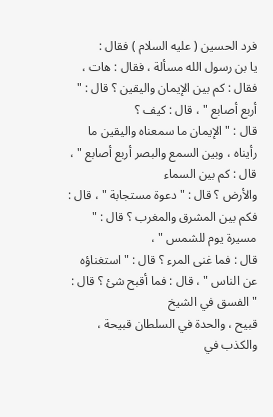فرد الحسين ( عليه السلام ) فقال :
يا بن رسول الله مسألة ، فقال : هات ، فقال : كم بين الإيمان واليقين ؟ قال : " أربع أصابع " ، قال : كيف ؟
قال : " الإيمان ما سمعناه واليقين ما رأيناه ، وبين السمع والبصر أربع أصابع " ، قال : كم بين السماء
والأرض ؟ قال : " دعوة مستجابة " ، قال : فكم بين المشرق والمغرب ؟ قال : " مسيرة يوم للشمس " ،
قال : فما غنى المرء ؟ قال : " استغناؤه عن الناس " ، قال : فما أقبح شئ ؟ قال : " الفسق في الشيخ
قبيح ، والحدة في السلطان قبيحة ، والكذب في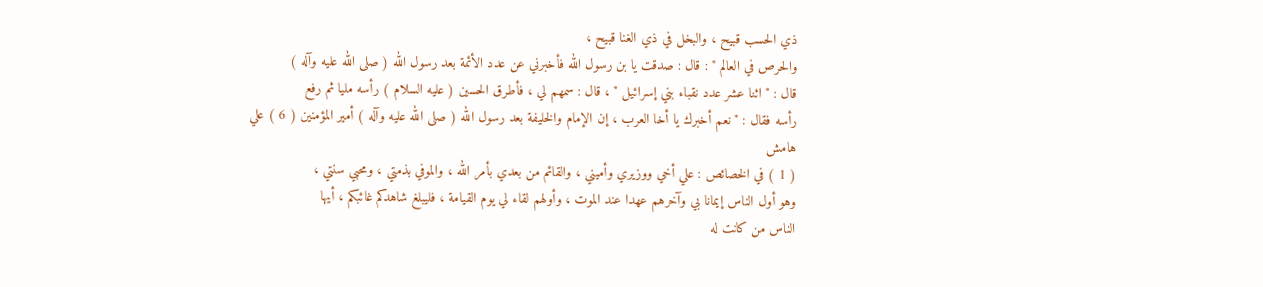ذي الحسب قبيح ، والبخل في ذي الغنا قبيح ،
والحرص في العالم " : قال : صدقت يا بن رسول الله فأخبرني عن عدد الأئمة بعد رسول الله ( صلى الله عليه وآله )
قال : " اثنا عشر عدد نقباء بني إسرائيل " ، قال : سمهم لي ، فأطرق الحسين ( عليه السلام ) رأسه مليا ثم رفع
رأسه فقال : " نعم أخبرك يا أخا العرب ، إن الإمام والخليفة بعد رسول الله ( صلى الله عليه وآله ) أمير المؤمنين ( 6 ) علي
هامش
( 1 ) في الخصائص : علي أخي ووزيري وأميني ، والقائم من بعدي بأمر الله ، والموفي بذمتي ، ومحبي سنتي ،
وهو أول الناس إيمانا بي وآخرهم عهدا عند الموت ، وأولهم لقاء لي يوم القيامة ، فليبلغ شاهدكم غائبكم ، أيها
الناس من كانت له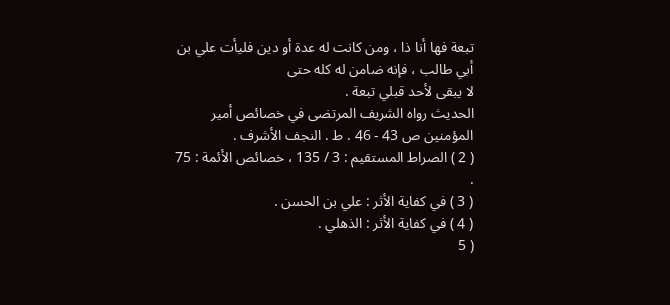تبعة فها أنا ذا ، ومن كانت له عدة أو دين فليأت علي بن أبي طالب ، فإنه ضامن له كله حتى
لا يبقى لأحد قبلي تبعة .
الحديث رواه الشريف المرتضى في خصائص أمير المؤمنين ص 43 - 46 . ط . النجف الأشرف .
( 2 ) الصراط المستقيم : 3 / 135 ، خصائص الأئمة : 75 .
( 3 ) في كفاية الأثر : علي بن الحسن .
( 4 ) في كفاية الأثر : الذهلي .
( 5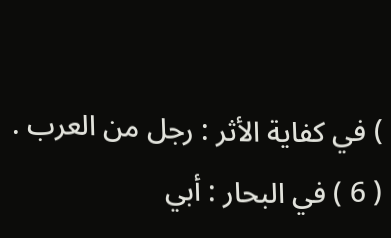) في كفاية الأثر : رجل من العرب .
( 6 ) في البحار : أبي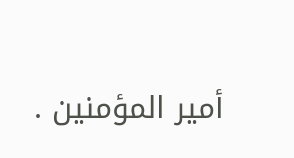أمير المؤمنين .